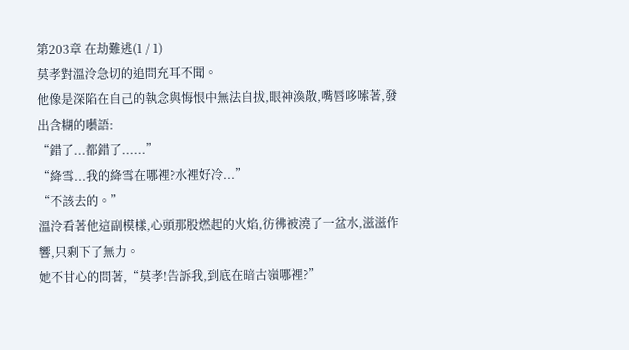第203章 在劫難逃(1 / 1)
莫孝對溫泠急切的追問充耳不聞。
他像是深陷在自己的執念與悔恨中無法自拔,眼神渙散,嘴唇哆嗦著,發出含糊的囈語:
“錯了...都錯了......”
“絳雪...我的絳雪在哪裡?水裡好冷...”
“不該去的。”
溫泠看著他這副模樣,心頭那股燃起的火焰,彷彿被澆了一盆水,滋滋作響,只剩下了無力。
她不甘心的問著,“莫孝!告訴我,到底在暗古嶺哪裡?”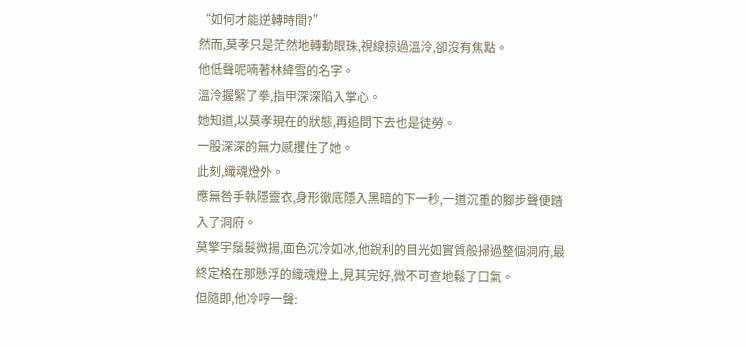“如何才能逆轉時間?”
然而,莫孝只是茫然地轉動眼珠,視線掠過溫泠,卻沒有焦點。
他低聲呢喃著林絳雪的名字。
溫泠握緊了拳,指甲深深陷入掌心。
她知道,以莫孝現在的狀態,再追問下去也是徒勞。
一股深深的無力感攫住了她。
此刻,織魂燈外。
應無咎手執隱靈衣,身形徹底隱入黑暗的下一秒,一道沉重的腳步聲便踏入了洞府。
莫擎宇鬚髮微揚,面色沉冷如冰,他銳利的目光如實質般掃過整個洞府,最終定格在那懸浮的織魂燈上,見其完好,微不可查地鬆了口氣。
但隨即,他冷哼一聲: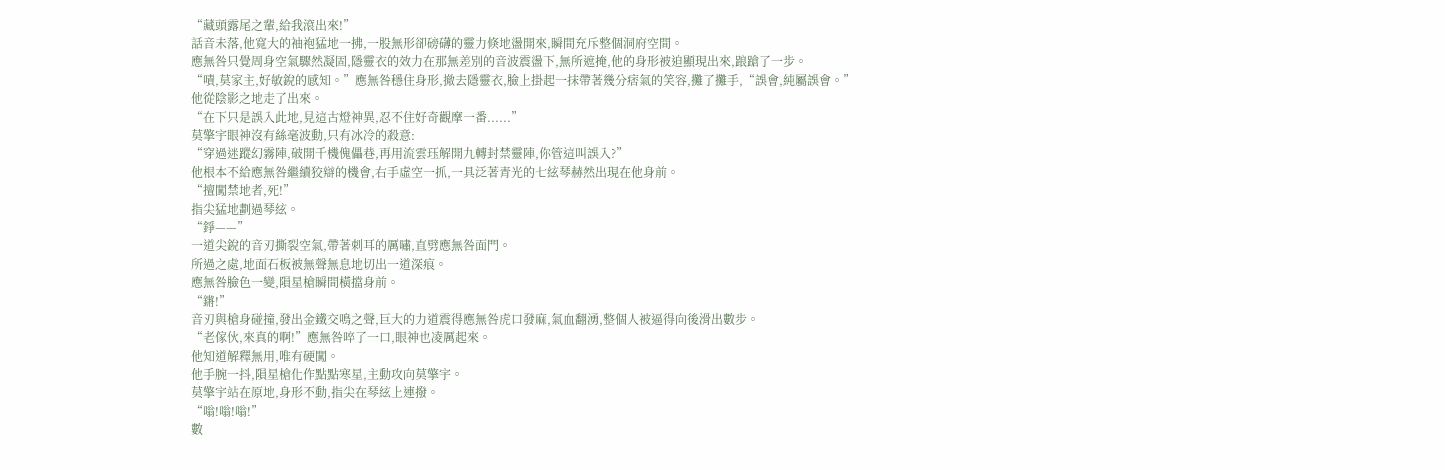“藏頭露尾之輩,給我滾出來!”
話音未落,他寬大的袖袍猛地一拂,一股無形卻磅礴的靈力倏地盪開來,瞬間充斥整個洞府空間。
應無咎只覺周身空氣驟然凝固,隱靈衣的效力在那無差別的音波震盪下,無所遮掩,他的身形被迫顯現出來,踉蹌了一步。
“嘖,莫家主,好敏銳的感知。”應無咎穩住身形,撤去隱靈衣,臉上掛起一抹帶著幾分痞氣的笑容,攤了攤手,“誤會,純屬誤會。”
他從陰影之地走了出來。
“在下只是誤入此地,見這古燈神異,忍不住好奇觀摩一番......”
莫擎宇眼神沒有絲毫波動,只有冰冷的殺意:
“穿過迷蹤幻霧陣,破開千機傀儡巷,再用流雲珏解開九轉封禁靈陣,你管這叫誤入?”
他根本不給應無咎繼續狡辯的機會,右手虛空一抓,一具泛著青光的七絃琴赫然出現在他身前。
“擅闖禁地者,死!”
指尖猛地劃過琴絃。
“錚——”
一道尖銳的音刃撕裂空氣,帶著刺耳的厲嘯,直劈應無咎面門。
所過之處,地面石板被無聲無息地切出一道深痕。
應無咎臉色一變,隕星槍瞬間橫擋身前。
“鏘!”
音刃與槍身碰撞,發出金鐵交鳴之聲,巨大的力道震得應無咎虎口發麻,氣血翻湧,整個人被逼得向後滑出數步。
“老傢伙,來真的啊!”應無咎啐了一口,眼神也凌厲起來。
他知道解釋無用,唯有硬闖。
他手腕一抖,隕星槍化作點點寒星,主動攻向莫擎宇。
莫擎宇站在原地,身形不動,指尖在琴絃上連撥。
“嗡!嗡!嗡!”
數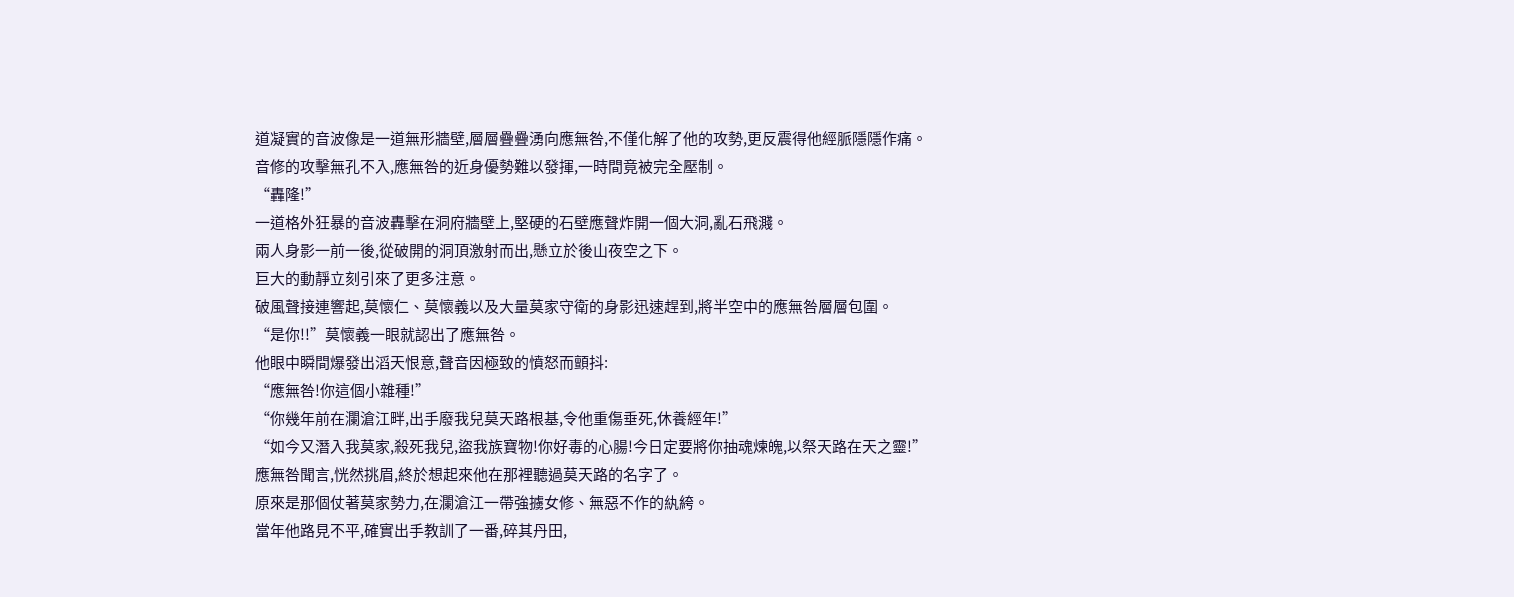道凝實的音波像是一道無形牆壁,層層疊疊湧向應無咎,不僅化解了他的攻勢,更反震得他經脈隱隱作痛。
音修的攻擊無孔不入,應無咎的近身優勢難以發揮,一時間竟被完全壓制。
“轟隆!”
一道格外狂暴的音波轟擊在洞府牆壁上,堅硬的石壁應聲炸開一個大洞,亂石飛濺。
兩人身影一前一後,從破開的洞頂激射而出,懸立於後山夜空之下。
巨大的動靜立刻引來了更多注意。
破風聲接連響起,莫懷仁、莫懷義以及大量莫家守衛的身影迅速趕到,將半空中的應無咎層層包圍。
“是你!!”莫懷義一眼就認出了應無咎。
他眼中瞬間爆發出滔天恨意,聲音因極致的憤怒而顫抖:
“應無咎!你這個小雜種!”
“你幾年前在瀾滄江畔,出手廢我兒莫天路根基,令他重傷垂死,休養經年!”
“如今又潛入我莫家,殺死我兒,盜我族寶物!你好毒的心腸!今日定要將你抽魂煉魄,以祭天路在天之靈!”
應無咎聞言,恍然挑眉,終於想起來他在那裡聽過莫天路的名字了。
原來是那個仗著莫家勢力,在瀾滄江一帶強擄女修、無惡不作的紈絝。
當年他路見不平,確實出手教訓了一番,碎其丹田,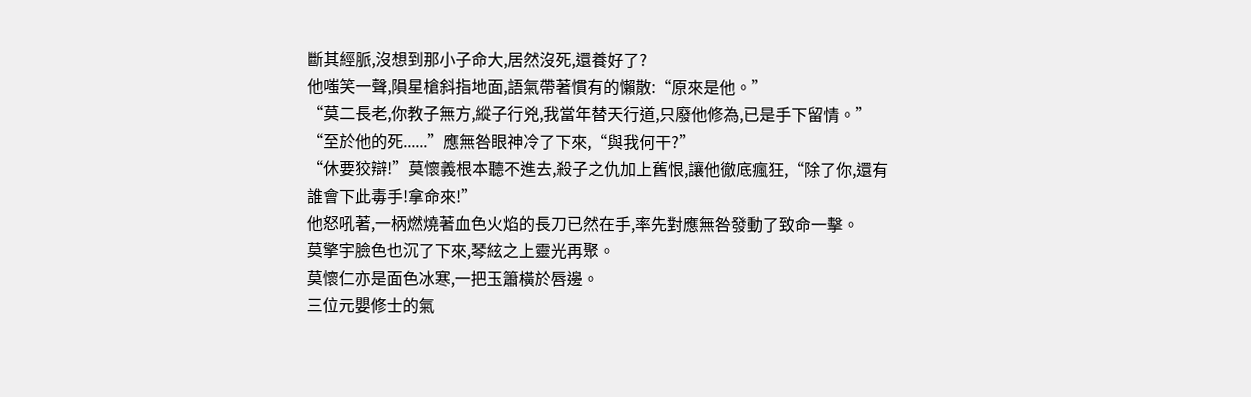斷其經脈,沒想到那小子命大,居然沒死,還養好了?
他嗤笑一聲,隕星槍斜指地面,語氣帶著慣有的懶散:“原來是他。”
“莫二長老,你教子無方,縱子行兇,我當年替天行道,只廢他修為,已是手下留情。”
“至於他的死......”應無咎眼神冷了下來,“與我何干?”
“休要狡辯!”莫懷義根本聽不進去,殺子之仇加上舊恨,讓他徹底瘋狂,“除了你,還有誰會下此毒手!拿命來!”
他怒吼著,一柄燃燒著血色火焰的長刀已然在手,率先對應無咎發動了致命一擊。
莫擎宇臉色也沉了下來,琴絃之上靈光再聚。
莫懷仁亦是面色冰寒,一把玉簫橫於唇邊。
三位元嬰修士的氣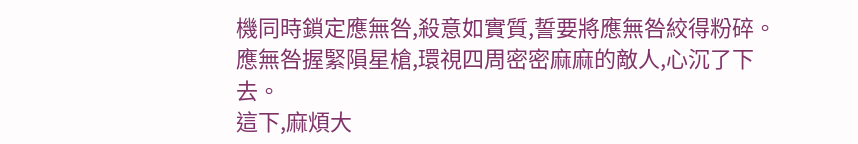機同時鎖定應無咎,殺意如實質,誓要將應無咎絞得粉碎。
應無咎握緊隕星槍,環視四周密密麻麻的敵人,心沉了下去。
這下,麻煩大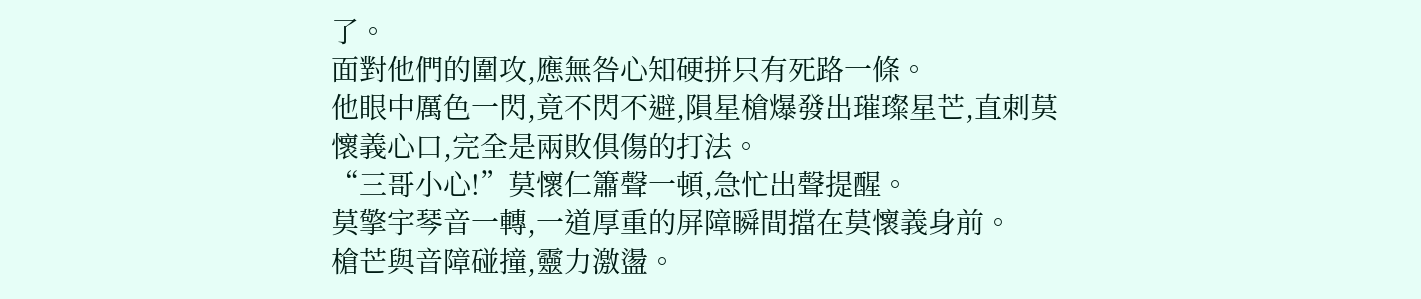了。
面對他們的圍攻,應無咎心知硬拼只有死路一條。
他眼中厲色一閃,竟不閃不避,隕星槍爆發出璀璨星芒,直刺莫懷義心口,完全是兩敗俱傷的打法。
“三哥小心!”莫懷仁簫聲一頓,急忙出聲提醒。
莫擎宇琴音一轉,一道厚重的屏障瞬間擋在莫懷義身前。
槍芒與音障碰撞,靈力激盪。